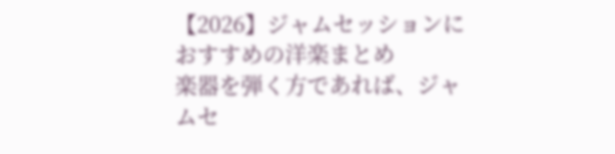【2026】ジャムセッションにおすすめの洋楽まとめ
楽器を弾く方であれば、ジャムセ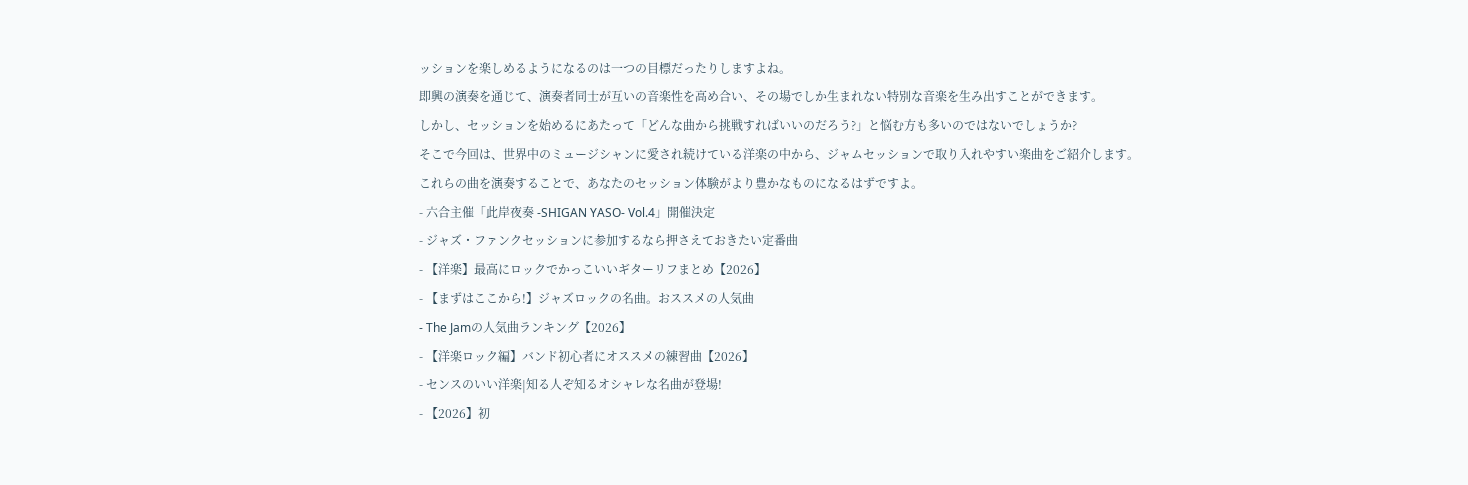ッションを楽しめるようになるのは一つの目標だったりしますよね。
即興の演奏を通じて、演奏者同士が互いの音楽性を高め合い、その場でしか生まれない特別な音楽を生み出すことができます。
しかし、セッションを始めるにあたって「どんな曲から挑戦すればいいのだろう?」と悩む方も多いのではないでしょうか?
そこで今回は、世界中のミュージシャンに愛され続けている洋楽の中から、ジャムセッションで取り入れやすい楽曲をご紹介します。
これらの曲を演奏することで、あなたのセッション体験がより豊かなものになるはずですよ。
- 六合主催「此岸夜奏 -SHIGAN YASO- Vol.4」開催決定
- ジャズ・ファンクセッションに参加するなら押さえておきたい定番曲
- 【洋楽】最高にロックでかっこいいギターリフまとめ【2026】
- 【まずはここから!】ジャズロックの名曲。おススメの人気曲
- The Jamの人気曲ランキング【2026】
- 【洋楽ロック編】バンド初心者にオススメの練習曲【2026】
- センスのいい洋楽|知る人ぞ知るオシャレな名曲が登場!
- 【2026】初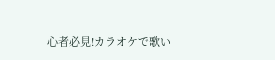心者必見!カラオケで歌い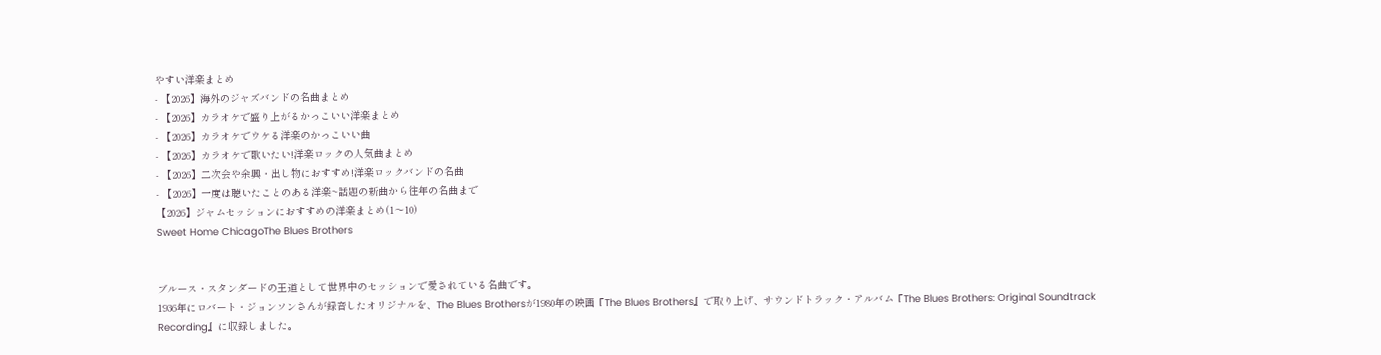やすい洋楽まとめ
- 【2026】海外のジャズバンドの名曲まとめ
- 【2026】カラオケで盛り上がるかっこいい洋楽まとめ
- 【2026】カラオケでウケる洋楽のかっこいい曲
- 【2026】カラオケで歌いたい!洋楽ロックの人気曲まとめ
- 【2026】二次会や余興・出し物におすすめ!洋楽ロックバンドの名曲
- 【2026】一度は聴いたことのある洋楽~話題の新曲から往年の名曲まで
【2026】ジャムセッションにおすすめの洋楽まとめ(1〜10)
Sweet Home ChicagoThe Blues Brothers


ブルース・スタンダードの王道として世界中のセッションで愛されている名曲です。
1936年にロバート・ジョンソンさんが録音したオリジナルを、The Blues Brothersが1980年の映画『The Blues Brothers』で取り上げ、サウンドトラック・アルバム『The Blues Brothers: Original Soundtrack Recording』に収録しました。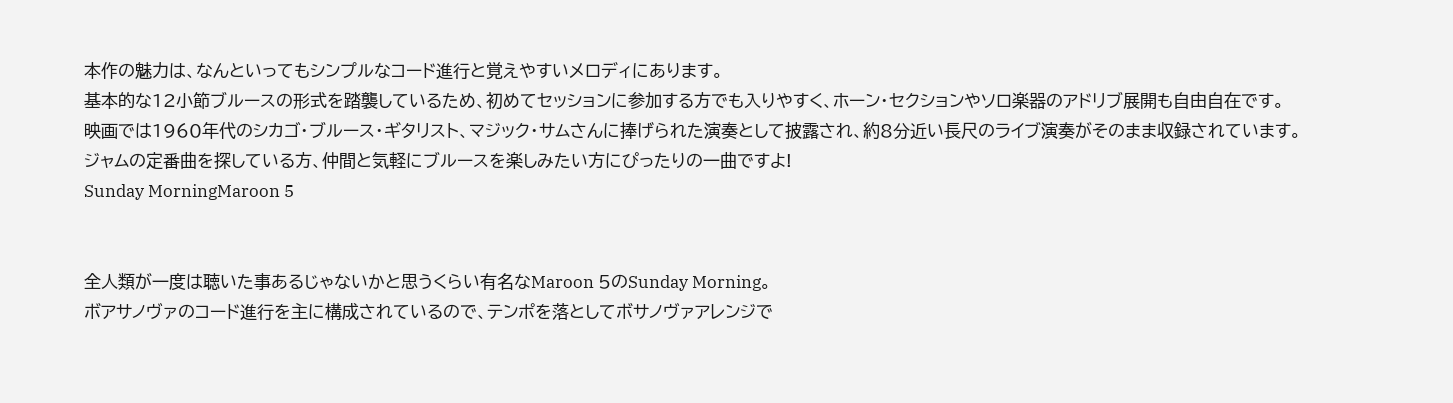本作の魅力は、なんといってもシンプルなコード進行と覚えやすいメロディにあります。
基本的な12小節ブルースの形式を踏襲しているため、初めてセッションに参加する方でも入りやすく、ホーン・セクションやソロ楽器のアドリブ展開も自由自在です。
映画では1960年代のシカゴ・ブルース・ギタリスト、マジック・サムさんに捧げられた演奏として披露され、約8分近い長尺のライブ演奏がそのまま収録されています。
ジャムの定番曲を探している方、仲間と気軽にブルースを楽しみたい方にぴったりの一曲ですよ!
Sunday MorningMaroon 5


全人類が一度は聴いた事あるじゃないかと思うくらい有名なMaroon 5のSunday Morning。
ボアサノヴァのコード進行を主に構成されているので、テンポを落としてボサノヴァアレンジで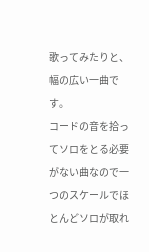歌ってみたりと、幅の広い一曲です。
コードの音を拾ってソロをとる必要がない曲なので一つのスケールでほとんどソロが取れ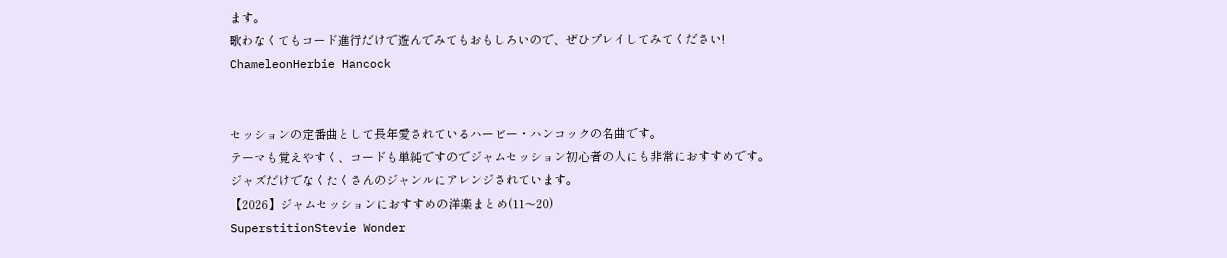ます。
歌わなくてもコード進行だけで遊んでみてもおもしろいので、ぜひプレイしてみてください!
ChameleonHerbie Hancock


セッションの定番曲として長年愛されているハービー・ハンコックの名曲です。
テーマも覚えやすく、コードも単純ですのでジャムセッション初心者の人にも非常におすすめです。
ジャズだけでなくたくさんのジャンルにアレンジされています。
【2026】ジャムセッションにおすすめの洋楽まとめ(11〜20)
SuperstitionStevie Wonder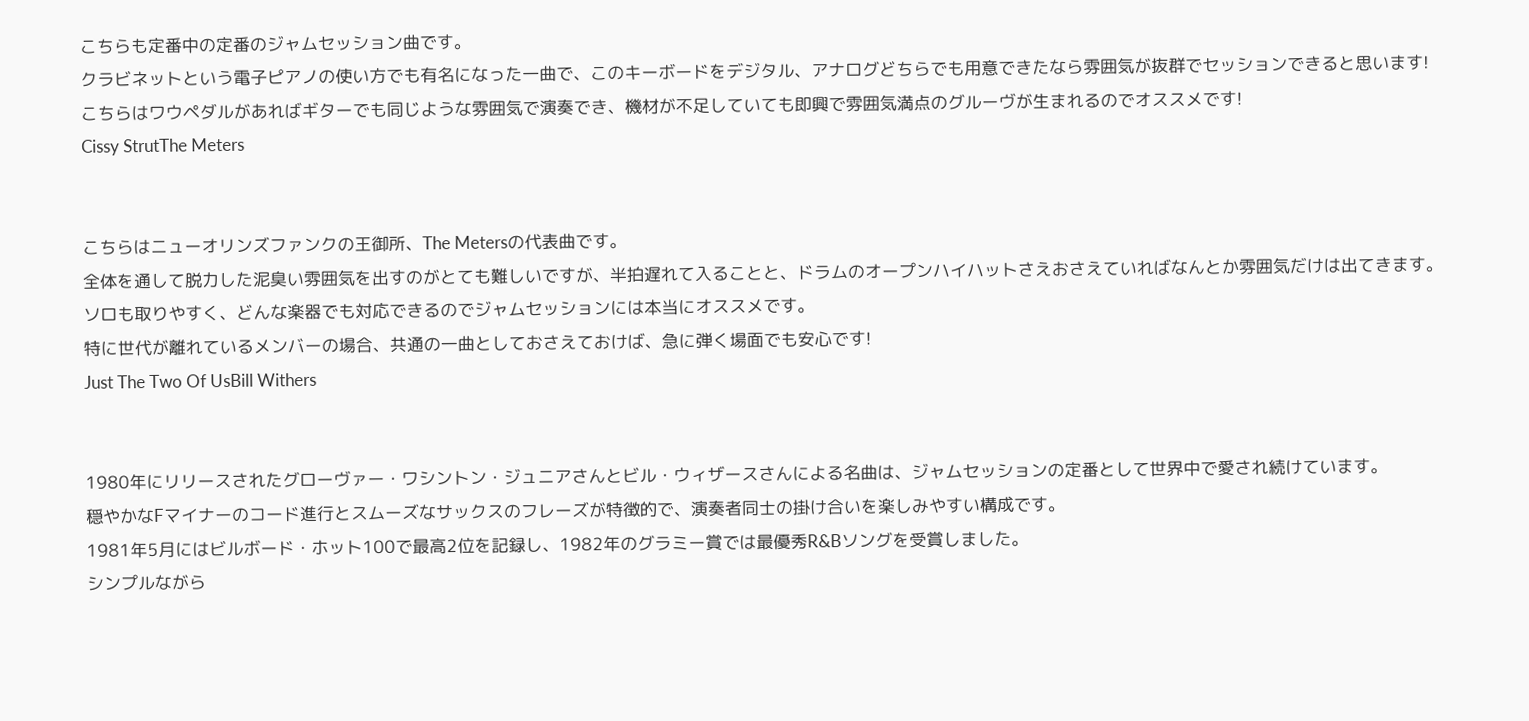こちらも定番中の定番のジャムセッション曲です。
クラビネットという電子ピアノの使い方でも有名になった一曲で、このキーボードをデジタル、アナログどちらでも用意できたなら雰囲気が抜群でセッションできると思います!
こちらはワウペダルがあればギターでも同じような雰囲気で演奏でき、機材が不足していても即興で雰囲気満点のグルーヴが生まれるのでオススメです!
Cissy StrutThe Meters


こちらはニューオリンズファンクの王御所、The Metersの代表曲です。
全体を通して脱力した泥臭い雰囲気を出すのがとても難しいですが、半拍遅れて入ることと、ドラムのオープンハイハットさえおさえていればなんとか雰囲気だけは出てきます。
ソロも取りやすく、どんな楽器でも対応できるのでジャムセッションには本当にオススメです。
特に世代が離れているメンバーの場合、共通の一曲としておさえておけば、急に弾く場面でも安心です!
Just The Two Of UsBill Withers


1980年にリリースされたグローヴァー・ワシントン・ジュニアさんとビル・ウィザースさんによる名曲は、ジャムセッションの定番として世界中で愛され続けています。
穏やかなFマイナーのコード進行とスムーズなサックスのフレーズが特徴的で、演奏者同士の掛け合いを楽しみやすい構成です。
1981年5月にはビルボード・ホット100で最高2位を記録し、1982年のグラミー賞では最優秀R&Bソングを受賞しました。
シンプルながら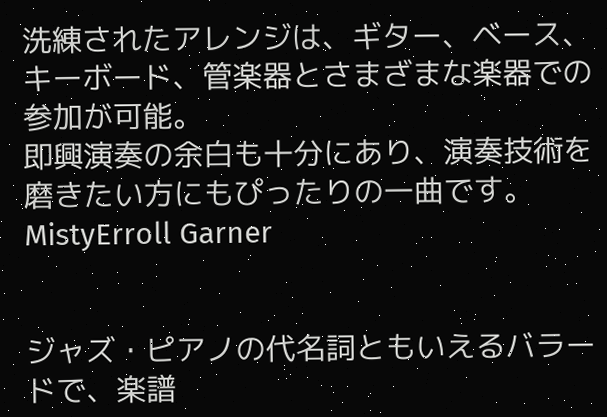洗練されたアレンジは、ギター、ベース、キーボード、管楽器とさまざまな楽器での参加が可能。
即興演奏の余白も十分にあり、演奏技術を磨きたい方にもぴったりの一曲です。
MistyErroll Garner


ジャズ・ピアノの代名詞ともいえるバラードで、楽譜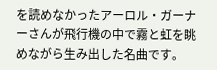を読めなかったアーロル・ガーナーさんが飛行機の中で霧と虹を眺めながら生み出した名曲です。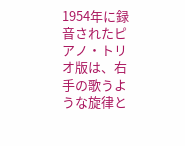1954年に録音されたピアノ・トリオ版は、右手の歌うような旋律と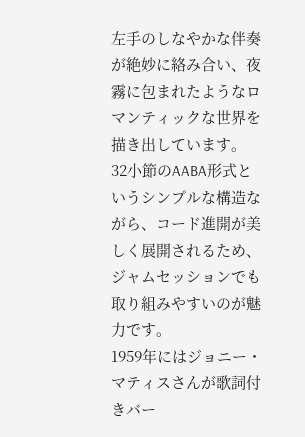左手のしなやかな伴奏が絶妙に絡み合い、夜霧に包まれたようなロマンティックな世界を描き出しています。
32小節のAABA形式というシンプルな構造ながら、コード進開が美しく展開されるため、ジャムセッションでも取り組みやすいのが魅力です。
1959年にはジョニー・マティスさんが歌詞付きバー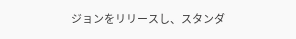ジョンをリリースし、スタンダ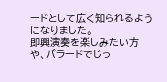ードとして広く知られるようになりました。
即興演奏を楽しみたい方や、バラードでじっ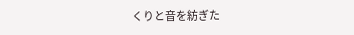くりと音を紡ぎた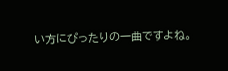い方にぴったりの一曲ですよね。